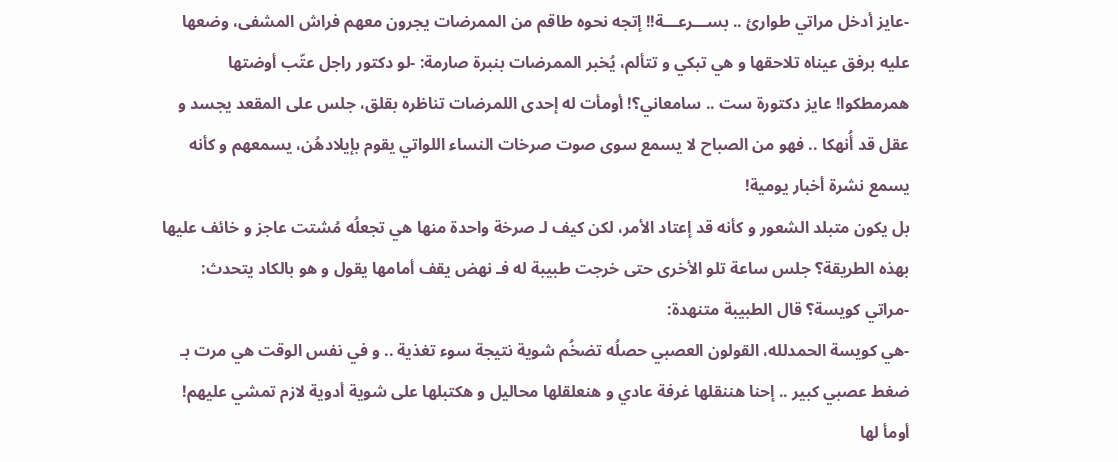-عايز أدخل مراتي طوارئ .. بســـرعـــة!! إتجه نحوه طاقم من الممرضات يجرون معهم فراش المشفى، وضعها عليه برفق عيناه تلاحقها و هي تبكي و تتألم، يُخبر الممرضات بنبرة صارمة: -لو دكتور راجل عتّب أوضتها همرمطكوا! عايز دكتورة ست .. سامعاني؟! أومأت له إحدى اللمرضات تناظره بقلق، جلس على المقعد يجسد و عقل قد أُنهكا .. فهو من الصباح لا يسمع سوى صوت صرخات النساء اللواتي يقوم بإيلادهُن، يسمعهم و كأنه يسمع نشرة أخبار يومية!
بل يكون متبلد الشعور و كأنه قد إعتاد الأمر، لكن كيف لـ صرخة واحدة منها هي تجعلُه مُشتت عاجز و خائف عليها بهذه الطريقة؟ جلس ساعة تلو الأخرى حتى خرجت طبيبة له فـ نهض يقف أمامها يقول و هو بالكاد يتحدث: -مراتي كويسة؟ قال الطبيبة متنهدة:
-هي كويسة الحمدلله، القولون العصبي حصلُه تضخُم شوية نتيجة سوء تغذية .. و في نفس الوقت هي مرت بـ ضغط عصبي كبير .. إحنا هننقلها غرفة عادي و هنعلقلها محاليل و هكتبلها على شوية أدوية لازم تمشي عليهم!
أومأ لها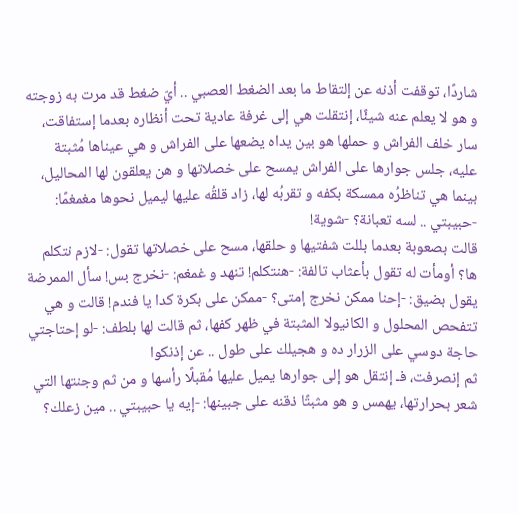شاردًا، توقفت أذنه عن إلتقاط ما بعد الضغط العصبي .. أيّ ضغط قد مرت به زوجته و هو لا يعلم عنه شيئًا، إنتقلت هي إلى غرفة عادية تحت أنظاره بعدما إستفاقت، سار خلف الفراش و حملها هو بين يداه يضعها على الفراش و هي عيناها مُثبتة عليه، جلس جوارها على الفراش يمسح على خصلاتها و هن يعلقون لها المحاليل، بينما هي تناظرُه ممسكة بكفه و تقربُه لها، زاد قلقُه عليها ليميل نحوها مغمغمًا: -حبيبتي .. لسه تعبانة؟ -شوية!
قالت بصعوبة بعدما بللت شفتيها و حلقها، مسح على خصلاتها تقول: -لازم نتكلم ها؟ أومأت له تقول بأعثاب تالفة: -هنتكلم! تنهد و غمغم: -نخرج بس! سأل الممرضة يقول بضيق: -إحنا ممكن نخرج إمتى؟ -ممكن على بكرة كدا يا فندم! قالت و هي تتفحص المحلول و الكانيولا المثبتة في ظهر كفها، ثم قالت لها بلطف: -لو إحتاجتي حاجة دوسي على الزرار ده و هجيلك على طول .. عن إذنكوا
ثم إنصرفت، فـ إنتقل هو إلى جوارها يميل عليها مُقبلًا رأسها و من ثم وجنتها التي شعر بحرارتها، يهمس و هو مثبتًا ذقنه على جبينها: -إيه يا حبيبتي .. مين زعلك؟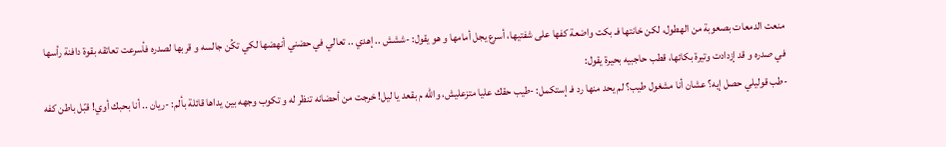منعت الدمعات بصعوبة من الهطول، لكن خانتها فـ بكت واضعة كفها على شفتيها، أسرع يجل أمامها و هو يقول: -ششش .. إهدي .. تعالي في حضني أنهضها لكي تكُن جالسه و قربها لصدره فأسرعت تعاتقه بقوة دافنة رأسها في صدره و قد إزدادت وتيرة بكائها، قطب حاجبيه بحيرة يقول:
-طب قوليلي حصل إيه؟ عشان أنا مشغول طيب؟ لم يحد منها رد فـ إستكمل: -طيب حقك عليا متزعليش، والله م بقعد يا ليل! خرجت من أحضانه تنظر له و تكوب وجهه بين يداها قائلة بألم: -ريان .. أنا بحبك أوي! قبّل باطن كفه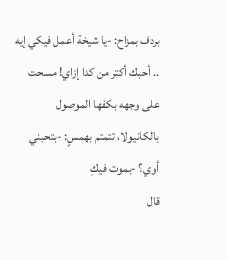بردف بمزاح: -يا شيخة أعمل فيكي إيه .. أحبك أكتر من كدا إزاي! مسحت على وجهه بكفها الموصول بالكانيولا، تتمتم بهمسٍ: -بتحبني أوي؟ -بموت فيكِ
قال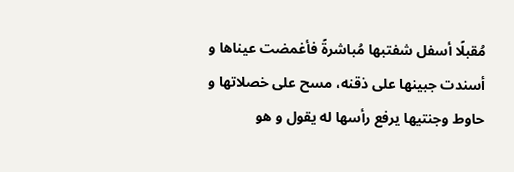مُقبلًا أسفل شفتبها مُباشرةً فأغمضت عيناها و أسندت جبينها على ذقنه، مسح على خصلاتها و حاوط وجنتيها يرفع رأسها له يقول و هو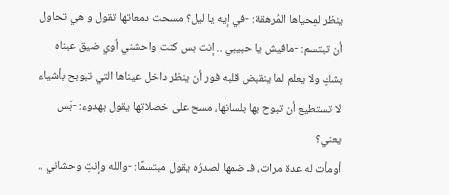ينظر لمِحياها المُرهقة: -في إيه يا ليل؟ مسحت دمعاتها تقول و هي تحاول أن تبتسم: -مافيش يا حبيبي .. إنت بس كنت واحشني أوي ضيق عبناه بشكٍ ولا يعلم لما ينقبض قلبه فور أن ينظر داخل عيناها التي تبوبح بأشياء لا تستطيع أن تبوح بها بلسانها، مسح على خصلاتها يقول بهدوء: -بَس يعني؟
أومأت له عدة مرات، فـ ضمها لصدرُه يقول مبتسمًا: -والله وإنتِ وحشاني ..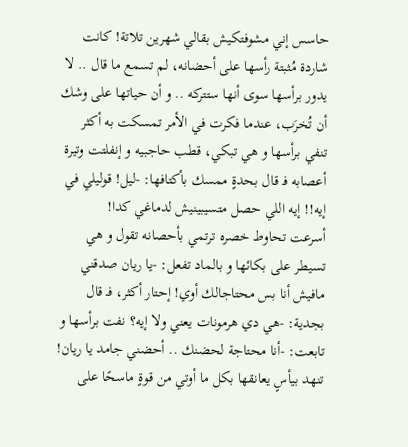حاسس إني مشوفتكيش بقالي شهرين تلاتة! كانت شاردة مُثبتة رأسها على أحضانه، لم تسمع ما قال .. لا يدور برأسها سوى أنها ستتركه .. و أن حياتها على وشك أن تُخرَب، عندما فكرت في الأمر تمسكت به أكثر تنفي برأسها و هي تبكي، قطب حاجبيه و إنفلتت وتيرة أعصابه فـ قال بحدةٍ ممسك بأكتافها: -ليل! قوليلي في إيه!! إيه اللي حصل متسيبينيش لدماغي كدا!
أسرعت تحاوط خصره ترتمي بأحصانه تقول و هي تسيطر على بكائها و بالماد تفعل: -يا ريان صدقني مافيش أنا بس محتاجالك أوي! إحتار أكثر، فـ قال بجدية: -هي دي هرمونات يعني ولا إيه؟ نفت برأسها و تابعت: -أنا محتاجة لحضنك .. أحضني جامد يا ريان!
تنهد بيأسٍ يعانقها بكل ما أوتي من قوةٍ ماسحًا على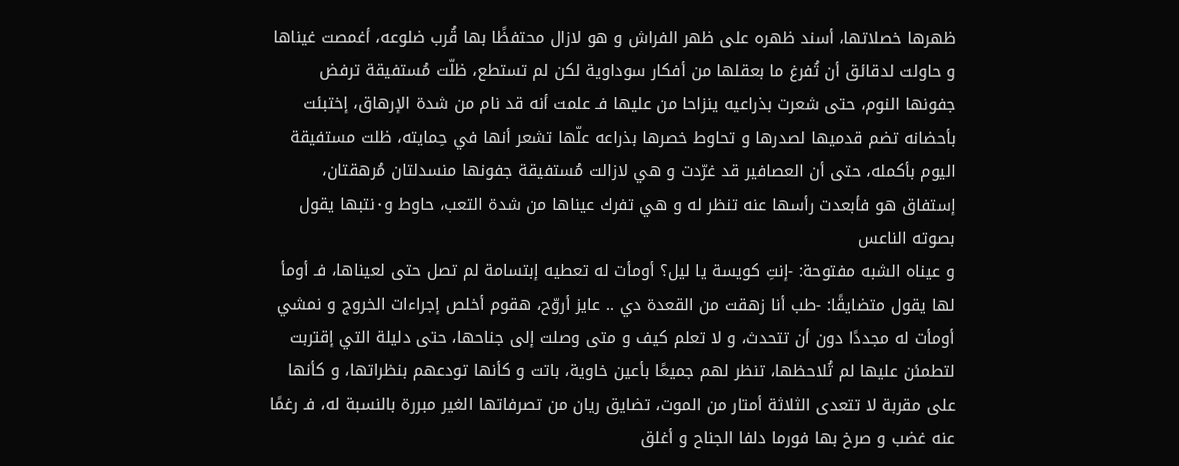ظهرها خصلاتها، أسند ظهره على ظهر الفراش و هو لازال محتفظًا بها قُرب ضلوعه، أغمصت غيناها و حاولت لدقائق أن تُفرغ ما بعقلها من أفكار سوداوية لكن لم تستطع، ظلّت مُستفيقة ترفض جفونها النوم، حتى شعرت بذراعيه ينزاحا من عليها فـ علمت أنه قد نام من شدة الإرهاق، إختبئت بأحضانه تضم قدميها لصدرها و تحاوط خصرها بذراعه علّها تشعر أنها في حِمايته، ظلت مستفيقة اليوم بأكمله، حتى أن العصافير قد غرّدت و هي لازالت مُستفيقة جفونها منسدلتان مُرهقتان، إستفاق هو فأبعدت رأسها عنه تنظر له و هي تفرك عيناها من شدة التعب، حاوط و٠نتبها يقول بصوته الناعس
و عيناه الشبه مفتوحة: -إنتِ كويسة يا ليل؟ أومأت له تعطيه إبتسامة لم تصل حتى لعيناها، فـ أومأ لها يقول متضايقًا: -طب أنا زهقت من القعدة دي .. عايز أروّح، هقوم أخلص إجراءات الخروج و نمشي
أومأت له مجددًا دون أن تتحدث، و لا تعلم كيف و متى وصلت إلى جناحها، حتى دليلة التي إقتربت لتطمئن عليها لم تُلاحظها، تنظر لهم جميعًا بأعين خاوية، باتت و كأنها تودعهم بنظراتها، و كأنها على مقربة لا تتعدى الثلاثة أمتار من الموت، تضايق ريان من تصرفاتها الغير مبررة بالنسبة له، فـ رغمًا عنه غضب و صرخ بها فورما دلفا الجناح و أغلق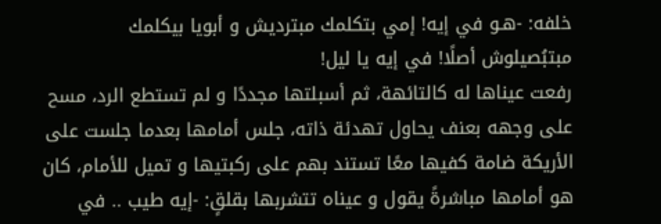خلفه: -هـو في إيه! إمي بتكلمك مبترديش و أبويا بيكلمك مبتبُصيلوش أصلًا! في إيه يا ليل!
رفعت عيناها له كالتائهة، ثم أسبلتها مجددًا و لم تستطع الرد، مسح على وجهه بعنف يحاول تهدئة ذاته، جلس أمامها بعدما جلست على الأريكة ضامة كفيها معًا تستند بهم على ركبتيها و تميل للأمام، كان هو أمامها مباشرةً يقول و عيناه تتشربها بقلقٍ: -إيه طيب .. في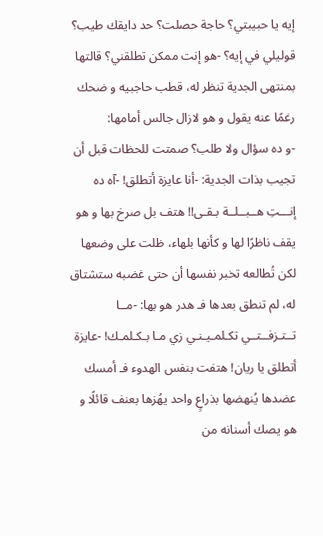إيه يا حبيبتي؟ حاجة حصلت؟ حد دايقك طيب؟ قوليلي في إيه؟ -هو إنت ممكن تطلقني؟ قالتها بمنتهى الجدية تنظر له، قطب حاجبيه و ضحك رغمًا عنه يقول و هو لازال جالس أمامها:
-و ده سؤال ولا طلب؟ صمتت للحظات قبل أن تجيب بذات الجدية: -أنا عايزة أتطلق! -آه ده إنـــتِ هــبــلــة بـقـى!! هتف بل صرخ بها و هو يقف ناظرًا لها و كأنها بلهاء، ظلت على وضعها لكن تُطالعه تخبر نفسها أن حتى غضبه ستشتاق له، لم تنطق بعدها فـ هدر هو بها: -مــا تــتـزفــتــي تكـلمـيـنـي زي مـا بـكـلمـك! -عايزة أتطلق يا ريان! هتفت بنفس الهدوء فـ أمسك عضدها يُنهضها بذراعٍ واحد يهُزها بعنف قائلًا و هو يصك أسنانه من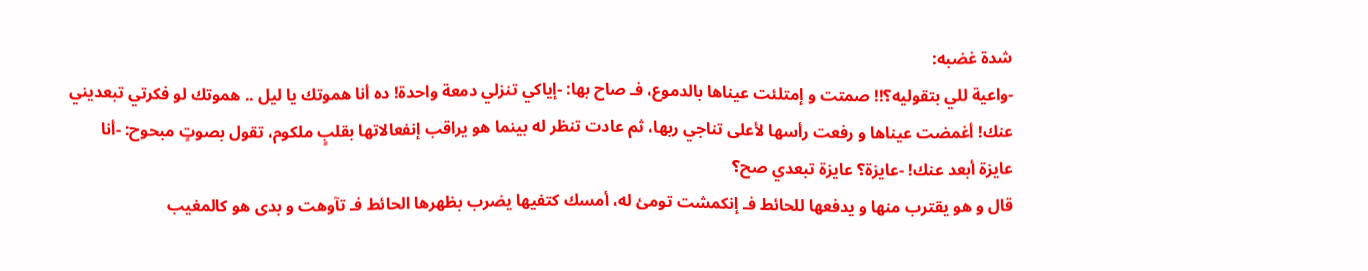شدة غضبه:
-واعية للي بتقوليه؟!! صمتت و إمتلئت عيناها بالدموع، فـ صاح بها: -إياكي تنزلي دمعة واحدة! ده أنا هموتك يا ليل .. هموتك لو فكرتي تبعديني عنك! أغمضت عيناها و رفعت رأسها لأعلى تناجي ربها، ثم عادت تنظر له بينما هو يراقب إنفعالاتها بقلبٍ ملكوم، تقول بصوتٍ مبحوح: -أنا عايزة أبعد عنك! -عايزة؟ عايزة تبعدي صح؟
قال و هو يقترب منها و يدفعها للحائط فـ إنكمشت تومئ له، أمسك كتفيها يضرب بظهرها الحائط فـ تآوهت و بدى هو كالمغيب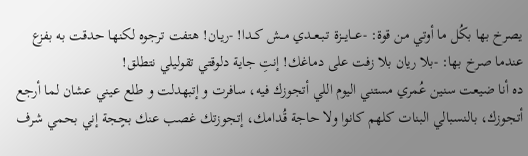يصرخ بها بكُل ما أوتي من قوة: -عـــايــزة تـبـعــدي مــش كــدا! -ريـان! هتفت ترجوه لكنها حدقت به بفزع عندما صرخ بها: -بلا ريان بلا زفت على دماغك! إنتِ جاية دلوقتي تقوليلي نتطلق!
ده أنا ضيعت سنين عُمري مستني اليوم اللي أتجوزك فيه، سافرت و إتبهدلت و طلع عيني عشان لما أرجع أتجوزك، بالنسبالي البنات كلهم كانوا ولا حاجة قُدامك، إتجوزتك غصب عنك بحٍجة إني بحمي شرف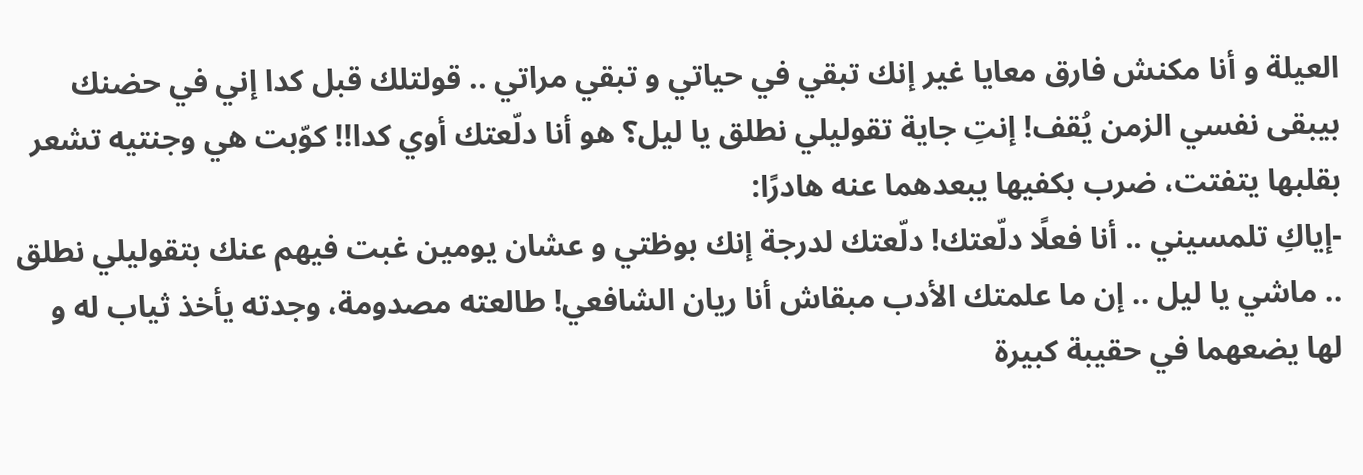العيلة و أنا مكنش فارق معايا غير إنك تبقي في حياتي و تبقي مراتي .. قولتلك قبل كدا إني في حضنك بيبقى نفسي الزمن يُقف! إنتِ جاية تقوليلي نطلق يا ليل؟ هو أنا دلّعتك أوي كدا!! كوّبت هي وجنتيه تشعر بقلبها يتفتت، ضرب بكفيها يبعدهما عنه هادرًا:
-إياكِ تلمسيني .. أنا فعلًا دلّعتك! دلّعتك لدرجة إنك بوظتي و عشان يومين غبت فيهم عنك بتقوليلي نطلق .. ماشي يا ليل .. إن ما علمتك الأدب مبقاش أنا ريان الشافعي! طالعته مصدومة، وجدته يأخذ ثياب له و لها يضعهما في حقيبة كبيرة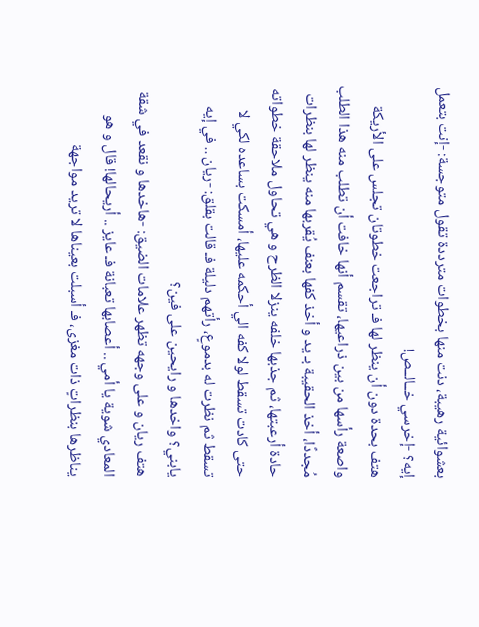بعشوائية رهيبة، دنت منها بخطوات مترددة تقول متوجسة: -إنت بتعمل إيه؟ -إخرسي خــالــص!
هتف بحدة دون أن ينظر لها فـ تراجعت خطوتان تجلس على الأريكة واصعة رأسها من بين ذراعيها، تقسم أنها خافت أن تطلب منه هذا الطلب مُجددًا، أخذ الحقيبة بـ يد و أخذ كفها بعنف يُقربها منه ينظر لها بنظرات حادة أرعبتها، ثم جذبها خلفه ينزلا الظرح و هي تحاول ملاحقة خطواته حتى كادت تسقط لولا كفه الي أحكمه عليها، أمسكت بساعده لكي لا تسقط ثم نظرت له بدموعٍ، رأتهم دليلة فـ قالت بقلق: -ريان .. في إيه يابني؟ واخدها و رايحين على فين؟
هتف ريان و على وجهه تظهر علامات الضيق: -هاخدها و نقعد في شقة المعادي شوية يا أمي .. أعصابها تعبانة فـ عايز .. أريحالها! قال و هو يناظرها بنظراتٍ ذات مغزى، فـ أسبلت بعيناها لا تريد مواجهة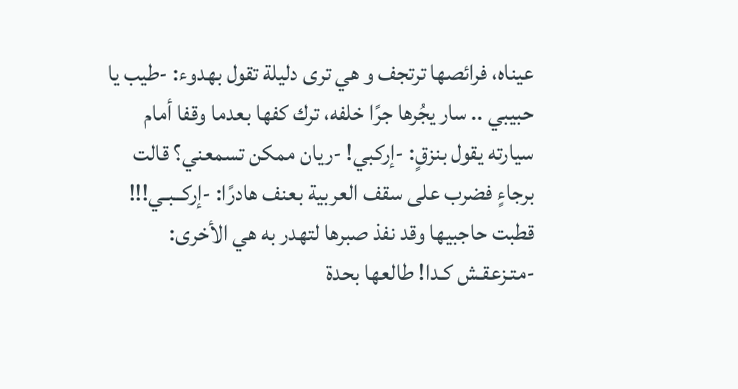عيناه، فرائصها ترتجف و هي ترى دليلة تقول بهدوء: -طيب يا حبيبي .. سار يجُرها جرًا خلفه، ترك كفها بعدما وقفا أمام سيارته يقول بنزقٍ: -إركبي! -ريان ممكن تسمعني؟ قالت برجاءٍ فضرب على سقف العربية بعنف هادرًا: -إركــبـي!!!
قطبت حاجبيها وقد نفذ صبرها لتهدر به هي الأخرى: -متـزعقـش كـدا! طالعها بحدة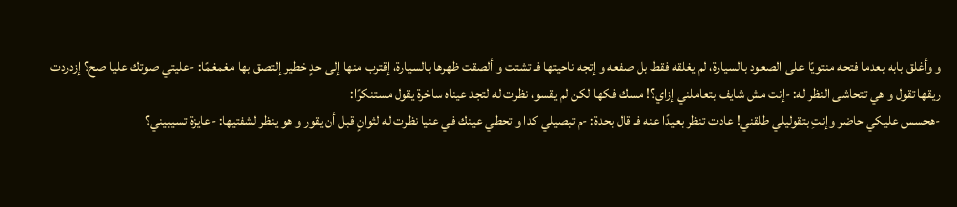و وأغلق بابه بعدما فتحه منتويًا على الصعود بالسيارة، لم يغلقه فقط بل صفعه و إتجه ناحيتها فـ تشتت و ألصقت ظهرها بالسيارة، إقترب منها إلى حدٍ خطير إلتصق بها مغمغمًا: -عليتي صوتك عليا صح؟ إزدردت ريقها تقول و هي تتحاشى النظر له: -إنت مش شايف بتعاملني إزاي؟! مسك فكها لكن لم يقسو، نظرت له لتجد عيناه ساخرة يقول مستنكرًا:
-هحسس عليكي حاضر وإنتِ بتقوليلي طلقني! عادت تنظر بعيدًا عنه فـ قال بحدة: -م تبصيلي كدا و تحطي عينك في عنيا نظرت له لثوانٍ قبل أن يقور و هو ينظر لشفتيها: -عايزة تسيبيني؟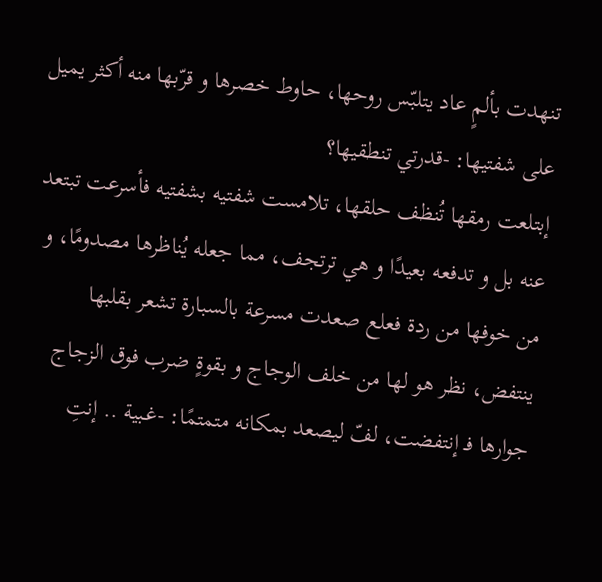تنهدت بألمٍ عاد يتلبّس روحها، حاوط خصرها و قرّبها منه أكثر يميل على شفتيها: -قدرتي تنطقيها؟
إبتلعت رمقها تُنظف حلقها، تلامست شفتيه بشفتيه فأسرعت تبتعد عنه بل و تدفعه بعيدًا و هي ترتجف، مما جعله يُناظرها مصدومًا، و من خوفها من ردة فعلع صعدت مسرعة بالسبارة تشعر بقلبها ينتفض، نظر هو لها من خلف الوجاج و بقوةٍ ضرب فوق الزجاج جوارها فـ إنتفضت، لفّ ليصعد بمكانه متمتمًا: -غـبية .. إنتِ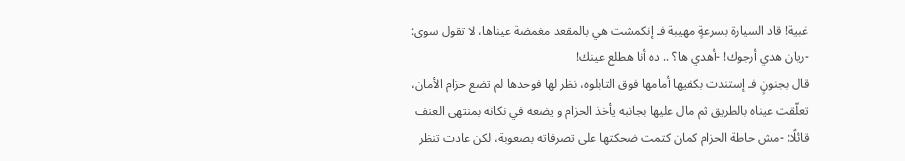غبية! قاد السيارة بسرعةٍ مهيبة فـ إنكمشت هي بالمقعد مغمضة عيناها، لا تقول سوى: -ريان هدي أرجوك! -أهدي ها؟ .. ده أنا هطلع عينك!
قال بجنونٍ فـ إستندت بكفيها أمامها فوق التابلوه، نظر لها فوحدها لم تضع حزام الأمان، تعلّقت عيناه بالطريق ثم مال عليها بجانبه يأخذ الحزام و يضعه في نكانه بمنتهى العنف قائلًا: -مش حاطة الحزام كمان كتمت ضحكتها على تصرفاته بصعوبة، لكن عادت تنظر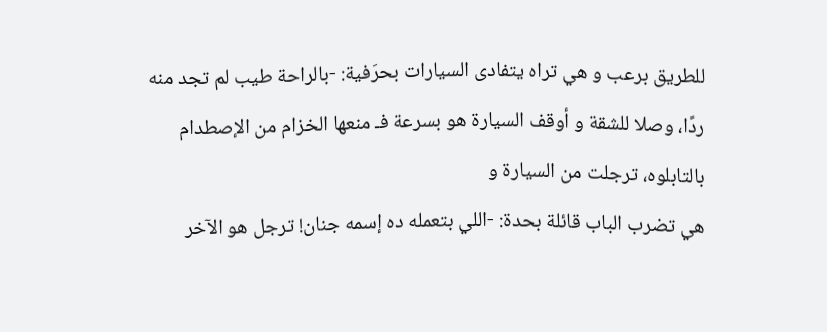للطريق برعب و هي تراه يتفادى السيارات بحرَفية: -بالراحة طيب لم تجد منه ردًا، وصلا للشقة و أوقف السيارة هو بسرعة فـ منعها الخزام من الإصطدام بالتابلوه، ترجلت من السيارة و
هي تضرب الباب قائلة بحدة: -اللي بتعمله ده إسمه جنان! ترجل هو الآخر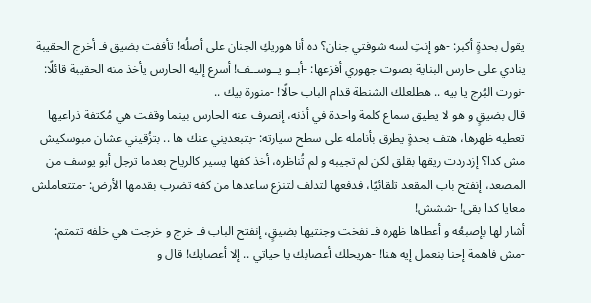يقول بحدةٍ أكبر: -هو إنتِ لسه شوفتي جنان؟ ده أنا هوريكِ الجنان على أصلُه! تأففت بضيق فـ أخرج الحقيبة ينادي على حارس البناية بصوت جهوري أفزعها: -أبــو يــوســف! أسرع إليه الحارس يأخذ منه الحقيبة قائلًا: -نورت البُرج يا بيه .. هطلعلك الشنطة قدام الباب حالًا! -منورة بيك ..
قال بضيقٍ و هو لا يطيق سماع كلمة واحدة في أذنه، إنصرف عنه الحارس بينما وقفت هي مُكتفة ذراعيها تعطيه ظهرها، هتف بحدةٍ يطرق بأنامله على سطح سيارته: -بتبعديني عنك ها .. بتزُقيني عشان مبوسكيش مش كدا؟ إزدردت ريقها بقلق لكن لم تجيبه و لم تُناظره، أخذ كفها يسير كالرياح بعدما ترجل أبو يوسف من المصعد، إنفتح باب المقعد تلقائيًا، فدفعها لتدلف لتنزع ساعدها من كفه تضرب بقدمها الأرض: -متتعاملش معايا كدا بقى! -ششش!
أشار لها بإصبعُه و أعطاها ظهره فـ نفخت وجنتيها بضيقٍ، إنفتح الباب فـ خرج و خرجت هي خلفه تتمتم: -مش فاهمة إحنا بنعمل إيه هنا! -هريحلك أعصابك يا حياتي .. إلا أعصابك! قال و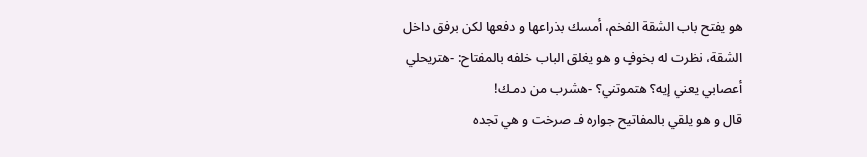هو يفتح باب الشقة الفخم، أمسك بذراعها و دفعها لكن برفق داخل الشقة، نظرت له بخوفٍ و هو يغلق الباب خلفه بالمفتاح: -هتريحلي أعصابي يعني إيه؟ هتموتني؟ -هشرب من دمـك!
قال و هو يلقي بالمفاتيح جواره فـ صرخت و هي تجده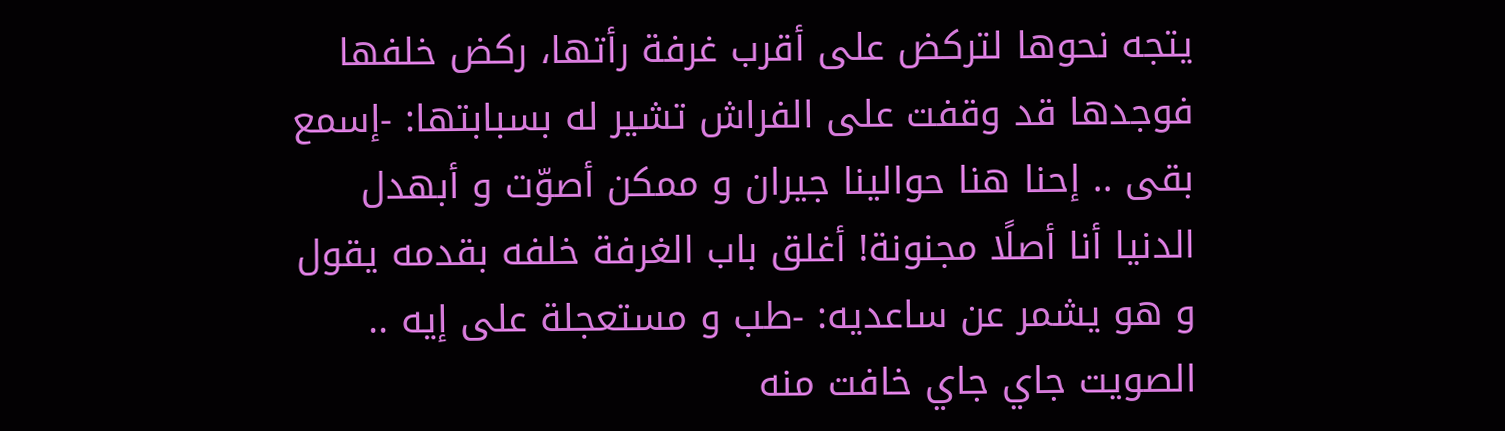يتجه نحوها لتركض على أقرب غرفة رأتها، ركض خلفها فوجدها قد وقفت على الفراش تشير له بسبابتها: -إسمع بقى .. إحنا هنا حوالينا جيران و ممكن أصوّت و أبهدل الدنيا أنا أصلًا مجنونة! أغلق باب الغرفة خلفه بقدمه يقول و هو يشمر عن ساعديه: -طب و مستعجلة على إيه .. الصويت جاي جاي خافت منه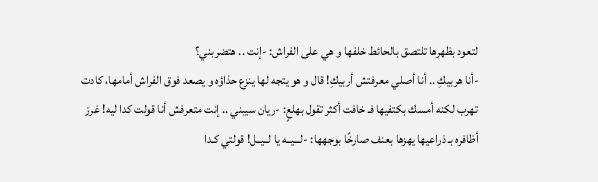لتعود بظهرها تلتصق بالحائط خلفها و هي على الفراش: -إنت .. هتضربني؟
-أنا هربيكِ .. أنا أصلي معرفتش أربيكِ! قال و هو يتجه لها ينزع حذاؤه و يصعد فوق الفراش أمامها، كادت تهرب لكنه أمسك بكتفيها فـ خافت أكثر تقول بهلعٍ: -ريان سيبني .. إنت متعرفش أنا قولت كدا ليه! غرز أظافره بـ ذراعيها يهزها بعنف صارخًا بوجهها: -لـــيــه يا لــيــل! قولتي كـدا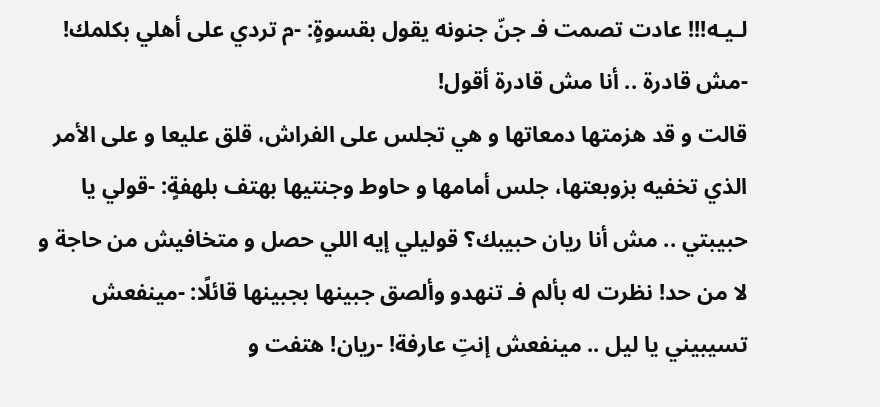لـيـه!!! عادت تصمت فـ جنّ جنونه يقول بقسوةٍ: -م تردي على أهلي بكلمك! -مش قادرة .. أنا مش قادرة أقول!
قالت و قد هزمتها دمعاتها و هي تجلس على الفراش، قلق عليعا و على الأمر الذي تخفيه بزوبعتها، جلس أمامها و حاوط وجنتيها بهتف بلهفةٍ: -قولي يا حبيبتي .. مش أنا ريان حبيبك؟ قوليلي إيه اللي حصل و متخافيش من حاجة و لا من حد! نظرت له بألم فـ تنهدو وألصق جبينها بجبينها قائلًا: -مينفعش تسيبيني يا ليل .. مينفعش إنتِ عارفة! -ريان! هتفت و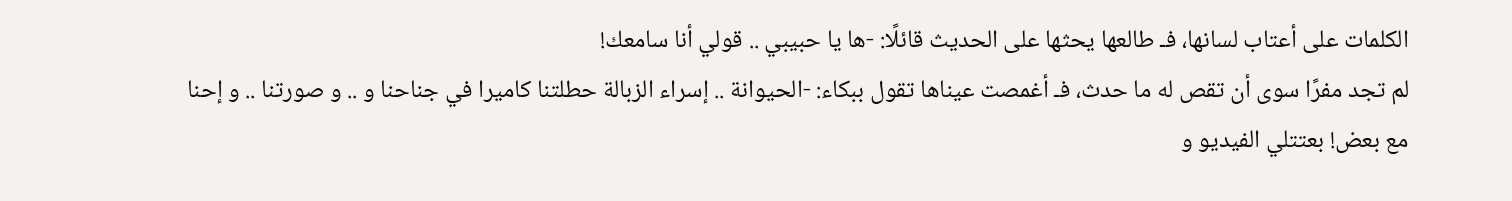الكلمات على أعتاب لسانها، فـ طالعها يحثها على الحديث قائلًا: -ها يا حبيبي .. قولي أنا سامعك!
لم تجد مفرًا سوى أن تقص له ما حدث، فـ أغمصت عيناها تقول ببكاء: -الحيوانة .. إسراء الزبالة حطلتنا كاميرا في جناحنا و .. و صورتنا .. و إحنا مع بعض! بعتتلي الفيديو و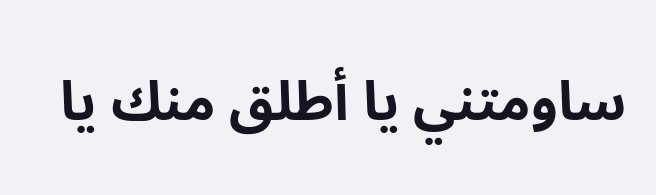ساومتني يا أطلق منك يا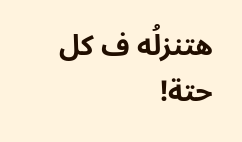هتنزلُه ف كل حتة!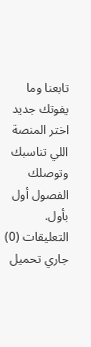تابعنا وما يفوتك جديد
اختر المنصة اللي تناسبك وتوصلك الفصول أول بأول.
التعليقات (0)
جاري تحميل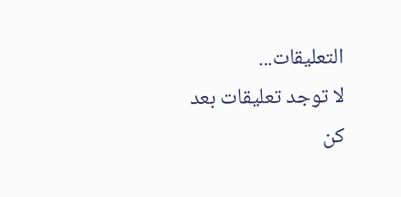التعليقات...
لا توجد تعليقات بعد
كن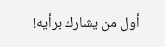أول من يشارك برأيه!